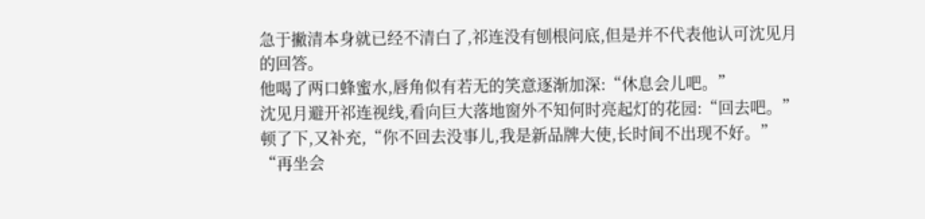急于撇清本身就已经不清白了,祁连没有刨根问底,但是并不代表他认可沈见月的回答。
他喝了两口蜂蜜水,唇角似有若无的笑意逐渐加深:“休息会儿吧。”
沈见月避开祁连视线,看向巨大落地窗外不知何时亮起灯的花园:“回去吧。”顿了下,又补充,“你不回去没事儿,我是新品牌大使,长时间不出现不好。”
“再坐会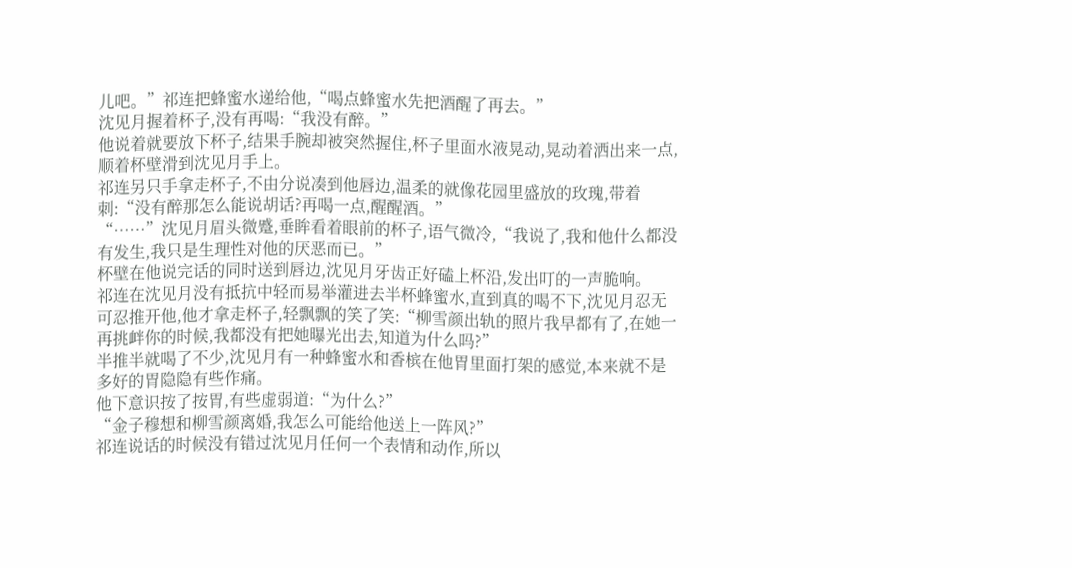儿吧。”祁连把蜂蜜水递给他,“喝点蜂蜜水先把酒醒了再去。”
沈见月握着杯子,没有再喝:“我没有醉。”
他说着就要放下杯子,结果手腕却被突然握住,杯子里面水液晃动,晃动着洒出来一点,顺着杯壁滑到沈见月手上。
祁连另只手拿走杯子,不由分说凑到他唇边,温柔的就像花园里盛放的玫瑰,带着刺:“没有醉那怎么能说胡话?再喝一点,醒醒酒。”
“……”沈见月眉头微蹙,垂眸看着眼前的杯子,语气微冷,“我说了,我和他什么都没有发生,我只是生理性对他的厌恶而已。”
杯壁在他说完话的同时送到唇边,沈见月牙齿正好磕上杯沿,发出叮的一声脆响。
祁连在沈见月没有抵抗中轻而易举灌进去半杯蜂蜜水,直到真的喝不下,沈见月忍无可忍推开他,他才拿走杯子,轻飘飘的笑了笑:“柳雪颜出轨的照片我早都有了,在她一再挑衅你的时候,我都没有把她曝光出去,知道为什么吗?”
半推半就喝了不少,沈见月有一种蜂蜜水和香槟在他胃里面打架的感觉,本来就不是多好的胃隐隐有些作痛。
他下意识按了按胃,有些虚弱道:“为什么?”
“金子穆想和柳雪颜离婚,我怎么可能给他送上一阵风?”
祁连说话的时候没有错过沈见月任何一个表情和动作,所以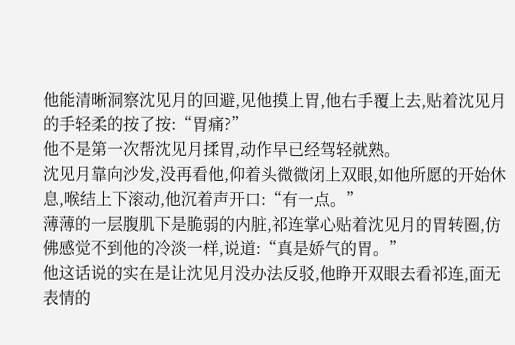他能清晰洞察沈见月的回避,见他摸上胃,他右手覆上去,贴着沈见月的手轻柔的按了按:“胃痛?”
他不是第一次帮沈见月揉胃,动作早已经驾轻就熟。
沈见月靠向沙发,没再看他,仰着头微微闭上双眼,如他所愿的开始休息,喉结上下滚动,他沉着声开口:“有一点。”
薄薄的一层腹肌下是脆弱的内脏,祁连掌心贴着沈见月的胃转圈,仿佛感觉不到他的冷淡一样,说道:“真是娇气的胃。”
他这话说的实在是让沈见月没办法反驳,他睁开双眼去看祁连,面无表情的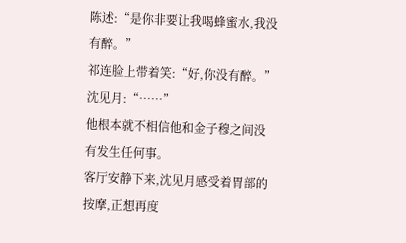陈述:“是你非要让我喝蜂蜜水,我没有醉。”
祁连脸上带着笑:“好,你没有醉。”
沈见月:“……”
他根本就不相信他和金子穆之间没有发生任何事。
客厅安静下来,沈见月感受着胃部的按摩,正想再度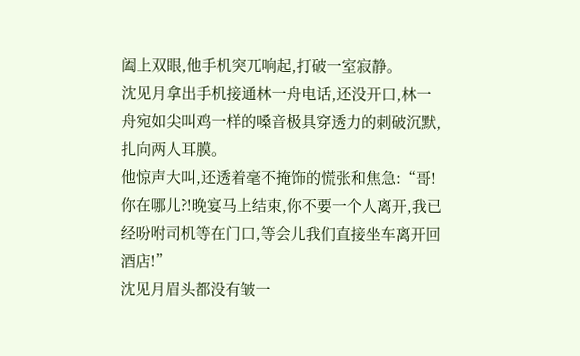阖上双眼,他手机突兀响起,打破一室寂静。
沈见月拿出手机接通林一舟电话,还没开口,林一舟宛如尖叫鸡一样的嗓音极具穿透力的刺破沉默,扎向两人耳膜。
他惊声大叫,还透着毫不掩饰的慌张和焦急:“哥!你在哪儿?!晚宴马上结束,你不要一个人离开,我已经吩咐司机等在门口,等会儿我们直接坐车离开回酒店!”
沈见月眉头都没有皱一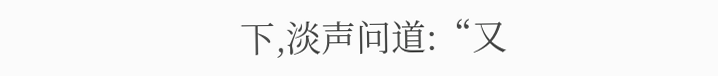下,淡声问道:“又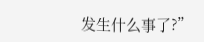发生什么事了?”